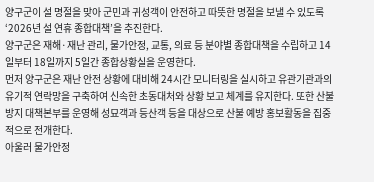양구군이 설 명절을 맞아 군민과 귀성객이 안전하고 따뜻한 명절을 보낼 수 있도록 ‘2026년 설 연휴 종합대책’을 추진한다.
양구군은 재해·재난 관리, 물가안정, 교통, 의료 등 분야별 종합대책을 수립하고 14일부터 18일까지 5일간 종합상황실을 운영한다.
먼저 양구군은 재난 안전 상황에 대비해 24시간 모니터링을 실시하고 유관기관과의 유기적 연락망을 구축하여 신속한 초동대처와 상황 보고 체계를 유지한다. 또한 산불방지 대책본부를 운영해 성묘객과 등산객 등을 대상으로 산불 예방 홍보활동을 집중적으로 전개한다.
아울러 물가안정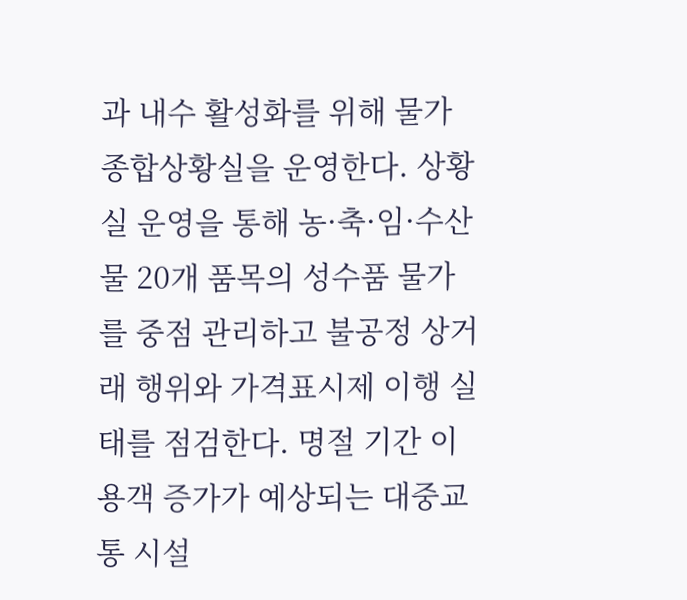과 내수 활성화를 위해 물가 종합상황실을 운영한다. 상황실 운영을 통해 농·축·임·수산물 20개 품목의 성수품 물가를 중점 관리하고 불공정 상거래 행위와 가격표시제 이행 실태를 점검한다. 명절 기간 이용객 증가가 예상되는 대중교통 시설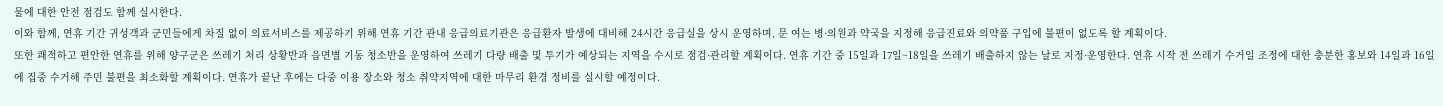물에 대한 안전 점검도 함께 실시한다.
이와 함께, 연휴 기간 귀성객과 군민들에게 차질 없이 의료서비스를 제공하기 위해 연휴 기간 관내 응급의료기관은 응급환자 발생에 대비해 24시간 응급실을 상시 운영하며, 문 여는 병·의원과 약국을 지정해 응급진료와 의약품 구입에 불편이 없도록 할 계획이다.
또한 쾌적하고 편안한 연휴를 위해 양구군은 쓰레기 처리 상황반과 읍면별 기동 청소반을 운영하여 쓰레기 다량 배출 및 투기가 예상되는 지역을 수시로 점검·관리할 계획이다. 연휴 기간 중 15일과 17일~18일을 쓰레기 배출하지 않는 날로 지정·운영한다. 연휴 시작 전 쓰레기 수거일 조정에 대한 충분한 홍보와 14일과 16일에 집중 수거해 주민 불편을 최소화할 계획이다. 연휴가 끝난 후에는 다중 이용 장소와 청소 취약지역에 대한 마무리 환경 정비를 실시할 예정이다.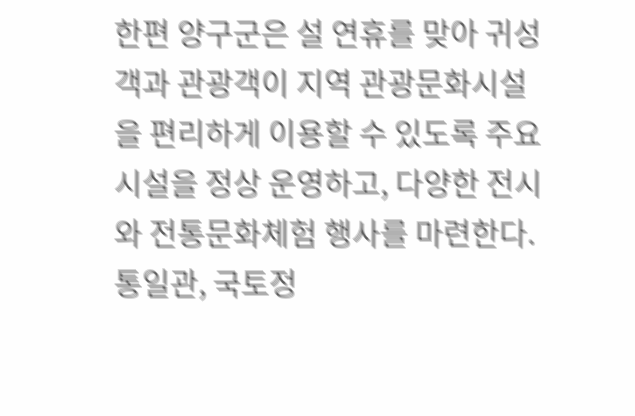한편 양구군은 설 연휴를 맞아 귀성객과 관광객이 지역 관광문화시설을 편리하게 이용할 수 있도록 주요 시설을 정상 운영하고, 다양한 전시와 전통문화체험 행사를 마련한다.
통일관, 국토정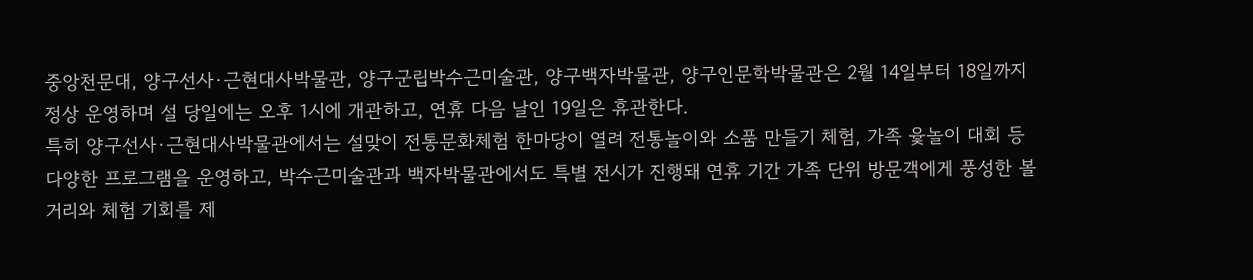중앙천문대, 양구선사·근현대사박물관, 양구군립박수근미술관, 양구백자박물관, 양구인문학박물관은 2월 14일부터 18일까지 정상 운영하며 설 당일에는 오후 1시에 개관하고, 연휴 다음 날인 19일은 휴관한다.
특히 양구선사·근현대사박물관에서는 설맞이 전통문화체험 한마당이 열려 전통놀이와 소품 만들기 체험, 가족 윷놀이 대회 등 다양한 프로그램을 운영하고, 박수근미술관과 백자박물관에서도 특별 전시가 진행돼 연휴 기간 가족 단위 방문객에게 풍성한 볼거리와 체험 기회를 제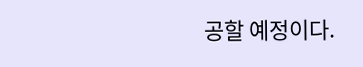공할 예정이다.